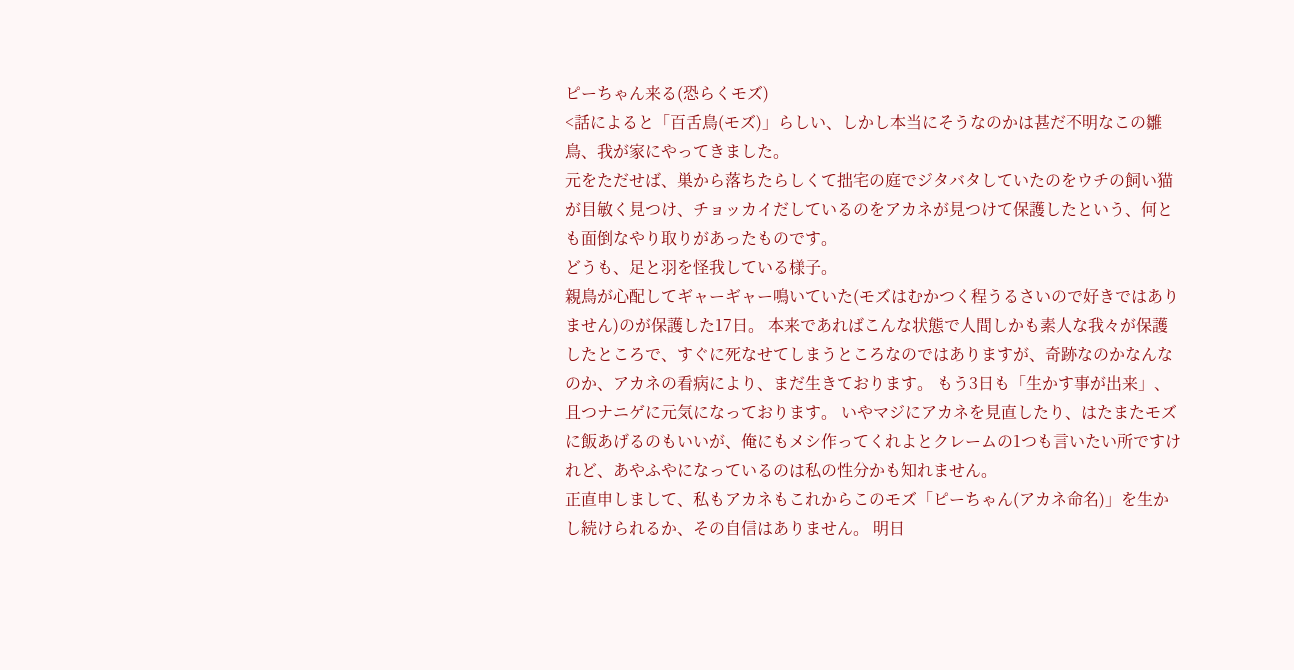ピーちゃん来る(恐らくモズ)
<話によると「百舌鳥(モズ)」らしい、しかし本当にそうなのかは甚だ不明なこの雛鳥、我が家にやってきました。
元をただせば、巣から落ちたらしくて拙宅の庭でジタバタしていたのをウチの飼い猫が目敏く見つけ、チョッカイだしているのをアカネが見つけて保護したという、何とも面倒なやり取りがあったものです。
どうも、足と羽を怪我している様子。
親鳥が心配してギャーギャー鳴いていた(モズはむかつく程うるさいので好きではありません)のが保護した17日。 本来であればこんな状態で人間しかも素人な我々が保護したところで、すぐに死なせてしまうところなのではありますが、奇跡なのかなんなのか、アカネの看病により、まだ生きております。 もう3日も「生かす事が出来」、且つナニゲに元気になっております。 いやマジにアカネを見直したり、はたまたモズに飯あげるのもいいが、俺にもメシ作ってくれよとクレームの1つも言いたい所ですけれど、あやふやになっているのは私の性分かも知れません。
正直申しまして、私もアカネもこれからこのモズ「ピーちゃん(アカネ命名)」を生かし続けられるか、その自信はありません。 明日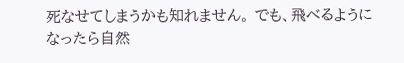死なせてしまうかも知れません。 でも、飛べるようになったら自然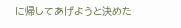に帰してあげようと決めた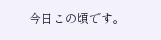今日この頃です。